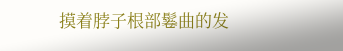摸着脖子根部鬈曲的发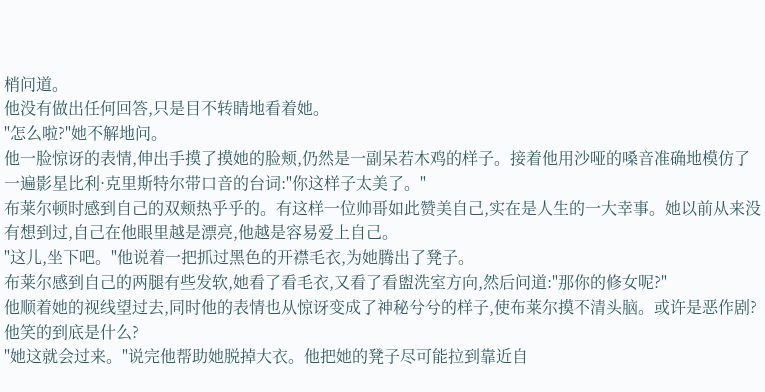梢问道。
他没有做出任何回答,只是目不转睛地看着她。
"怎么啦?"她不解地问。
他一脸惊讶的表情,伸出手摸了摸她的脸颊,仍然是一副呆若木鸡的样子。接着他用沙哑的嗓音准确地模仿了一遍影星比利·克里斯特尔带口音的台词:"你这样子太美了。"
布莱尔顿时感到自己的双颊热乎乎的。有这样一位帅哥如此赞美自己,实在是人生的一大幸事。她以前从来没有想到过,自己在他眼里越是漂亮,他越是容易爱上自己。
"这儿,坐下吧。"他说着一把抓过黑色的开襟毛衣,为她腾出了凳子。
布莱尔感到自己的两腿有些发软,她看了看毛衣,又看了看盥洗室方向,然后问道:"那你的修女呢?"
他顺着她的视线望过去,同时他的表情也从惊讶变成了神秘兮兮的样子,使布莱尔摸不清头脑。或许是恶作剧?他笑的到底是什么?
"她这就会过来。"说完他帮助她脱掉大衣。他把她的凳子尽可能拉到靠近自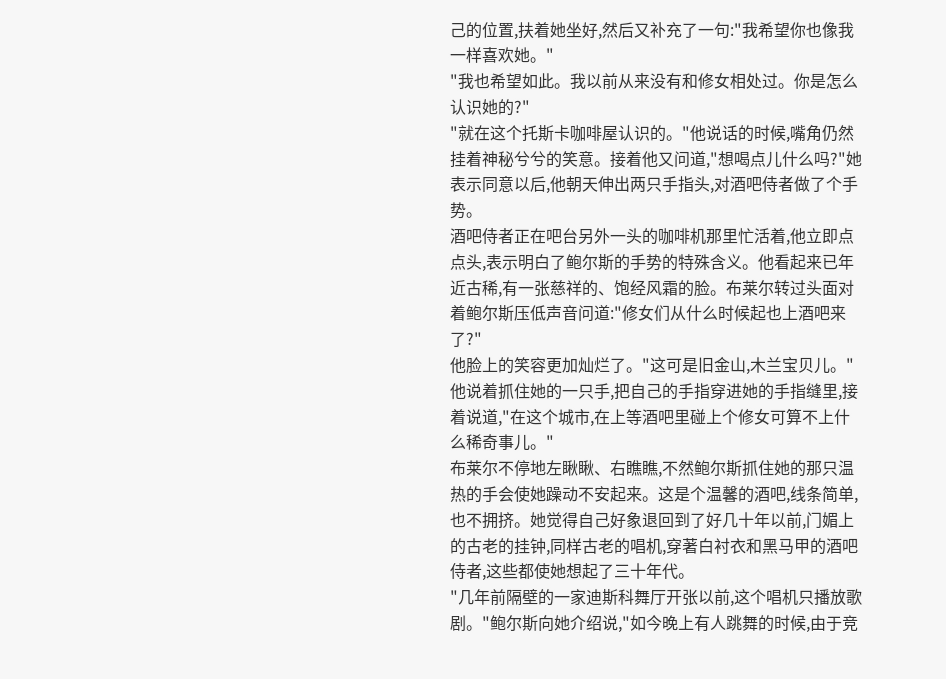己的位置,扶着她坐好,然后又补充了一句:"我希望你也像我一样喜欢她。"
"我也希望如此。我以前从来没有和修女相处过。你是怎么认识她的?"
"就在这个托斯卡咖啡屋认识的。"他说话的时候,嘴角仍然挂着神秘兮兮的笑意。接着他又问道,"想喝点儿什么吗?"她表示同意以后,他朝天伸出两只手指头,对酒吧侍者做了个手势。
酒吧侍者正在吧台另外一头的咖啡机那里忙活着,他立即点点头,表示明白了鲍尔斯的手势的特殊含义。他看起来已年近古稀,有一张慈祥的、饱经风霜的脸。布莱尔转过头面对着鲍尔斯压低声音问道:"修女们从什么时候起也上酒吧来了?"
他脸上的笑容更加灿烂了。"这可是旧金山,木兰宝贝儿。"他说着抓住她的一只手,把自己的手指穿进她的手指缝里,接着说道,"在这个城市,在上等酒吧里碰上个修女可算不上什么稀奇事儿。"
布莱尔不停地左瞅瞅、右瞧瞧,不然鲍尔斯抓住她的那只温热的手会使她躁动不安起来。这是个温馨的酒吧,线条简单,也不拥挤。她觉得自己好象退回到了好几十年以前,门媚上的古老的挂钟,同样古老的唱机,穿著白衬衣和黑马甲的酒吧侍者,这些都使她想起了三十年代。
"几年前隔壁的一家迪斯科舞厅开张以前,这个唱机只播放歌剧。"鲍尔斯向她介绍说,"如今晚上有人跳舞的时候,由于竞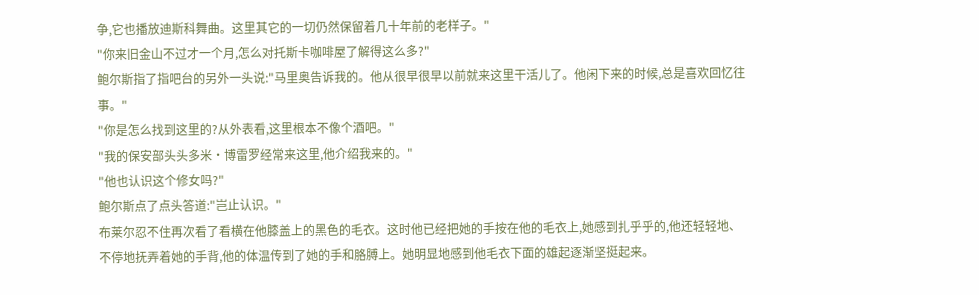争,它也播放迪斯科舞曲。这里其它的一切仍然保留着几十年前的老样子。"
"你来旧金山不过才一个月,怎么对托斯卡咖啡屋了解得这么多?"
鲍尔斯指了指吧台的另外一头说:"马里奥告诉我的。他从很早很早以前就来这里干活儿了。他闲下来的时候,总是喜欢回忆往事。"
"你是怎么找到这里的?从外表看,这里根本不像个酒吧。"
"我的保安部头头多米·博雷罗经常来这里,他介绍我来的。"
"他也认识这个修女吗?"
鲍尔斯点了点头答道:"岂止认识。"
布莱尔忍不住再次看了看横在他膝盖上的黑色的毛衣。这时他已经把她的手按在他的毛衣上,她感到扎乎乎的,他还轻轻地、不停地抚弄着她的手背,他的体温传到了她的手和胳膊上。她明显地感到他毛衣下面的雄起逐渐坚挺起来。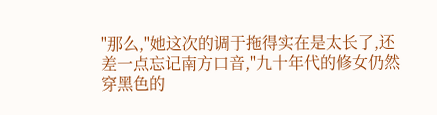"那么,"她这次的调于拖得实在是太长了,还差一点忘记南方口音,"九十年代的修女仍然穿黑色的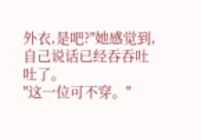外衣,是吧?"她感觉到,自己说话已经吞吞吐吐了。
"这一位可不穿。"